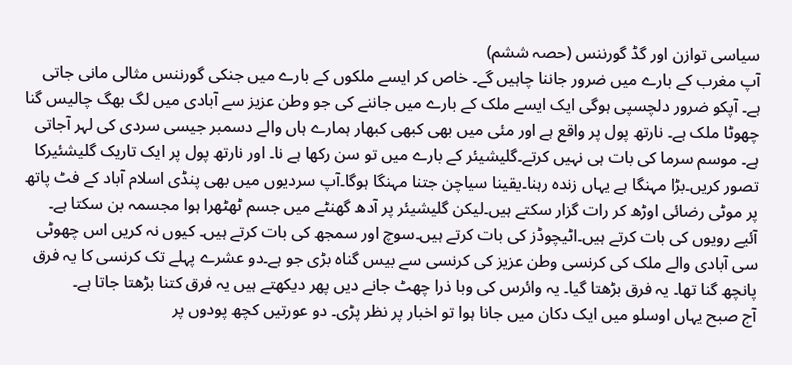سیاسی توازن اور گڈ گورننس (حصہ ششم)
آپ مغرب کے بارے میں ضرور جاننا چاہیں گے۔ خاص کر ایسے ملکوں کے بارے میں جنکی گورننس مثالی مانی جاتی ہے۔ آپکو ضرور دلچسپی ہوگی ایک ایسے ملک کے بارے میں جاننے کی جو وطن عزیز سے آبادی میں لگ بھگ چالیس گنا چھوٹا ملک ہے۔ نارتھ پول پر واقع ہے اور مئی میں بھی کبھی کبھار ہمارے ہاں والے دسمبر جیسی سردی کی لہر آجاتی ہے۔ موسم سرما کی بات ہی نہیں کرتے۔گلیشیئر کے بارے میں تو سن رکھا ہے نا۔ اور نارتھ پول پر ایک تاریک گلیشئیرکا تصور کریں۔بڑا مہنگا ہے یہاں زندہ رہنا۔یقینا سیاچن جتنا مہنگا ہوگا۔آپ سردیوں میں بھی پنڈی اسلام آباد کے فٹ پاتھ پر موٹی رضائی اوڑھ کر رات گزار سکتے ہیں۔لیکن گلیشیئر پر آدھ گھنٹے میں جسم ٹھٹھرا ہوا مجسمہ بن سکتا ہے۔ آئیے رویوں کی بات کرتے ہیں۔اٹیچوڈز کی بات کرتے ہیں۔سوچ اور سمجھ کی بات کرتے ہیں۔ کیوں نہ کریں اس چھوٹی سی آبادی والے ملک کی کرنسی وطن عزیز کی کرنسی سے بیس گناہ بڑی جو ہے۔دو عشرے پہلے تک کرنسی کا یہ فرق پانچھ گنا تھا۔ یہ فرق بڑھتا گیا۔ یہ وائرس کی وبا ذرا چھٹ جانے دیں پھر دیکھتے ہیں یہ فرق کتنا بڑھتا جاتا ہے۔
آج صبح یہاں اوسلو میں ایک دکان میں جانا ہوا تو اخبار پر نظر پڑی۔ دو عورتیں کچھ پودوں پر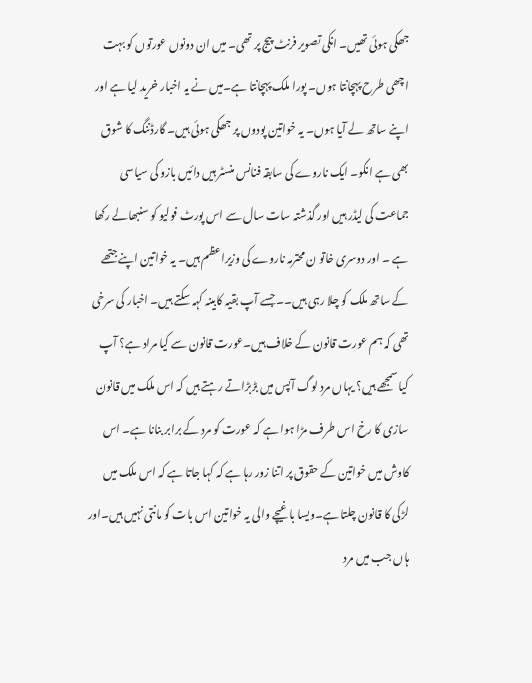جھکی ہوئی تھیں۔ انکی تصویر فرنٹ پیج پر تھی۔ میں ان دونوں عورتوں کو بہت اچھی طرح پہچانتا ہوں۔ پورا ملک پہچانتا ہے۔میں نے یہ اخبار خرید لیا ہے اور اپنے ساتھ لے آیا ہوں۔ یہ خواتین پودوں پر جھکی ہوئی ہیں۔ گارڈننگ کا شوق بھی ہے انکو۔ ایک ناروے کی سابقہ فنانس منسٹر ہیں دائیں بازو کی سیاسی جماعت کی لیڈر ہیں اور گذشتہ سات سال سے اس پورٹ فولیو کو سنبھالے رکھا ہے ۔ اور دوسری خاتو ن محترمہ ناروے کی وزیراعظم ہیں۔ یہ خواتین اپنے جتھے کے ساتھ ملک کو چلا رہی ہیں۔۔ جسے آپ بقیہ کابینہ کہہ سکتے ہیں۔ اخبار کی سرخی تھی کہ ہم عورت قانون کے خلاف ہیں۔عورت قانون سے کیا مراد ہے؟ آپ کیا سمجھے ہیں؟ یہاں مرد لوگ آپس میں بڑبڑاتے رہتے ہیں کہ اس ملک میں قانون سازی کا رخ اس طرف مڑا ہوا ہے کہ عورت کو مرد کے برابر بنانا ہے۔ اس کاوش میں خواتین کے حقوق پر اتنا زور رہا ہے کہ کہا جاتا ہے کہ اس ملک میں لڑکی کا قانون چلتا ہے۔ویسا باغیچے والی یہ خواتین اس بات کو مانتی نہیں ہیں۔اور ہاں جب میں مرد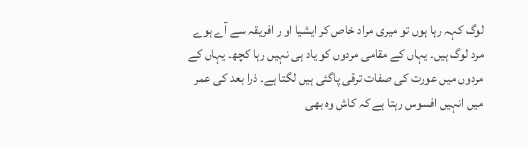لوگ کہہ رہا ہوں تو میری مراد خاص کر ایشیا او ر افریقہ سے آے ہوے مرد لوگ ہیں۔ یہاں کے مقامی مردوں کو یاد ہی نہیں رہا کچھ۔ یہاں کے مردوں میں عورت کی صفات ترقی پاگئی ہیں لگتا ہے۔ ذرا بعد کی عمر میں انہیں افسوس رہتا ہے کہ کاش وہ بھی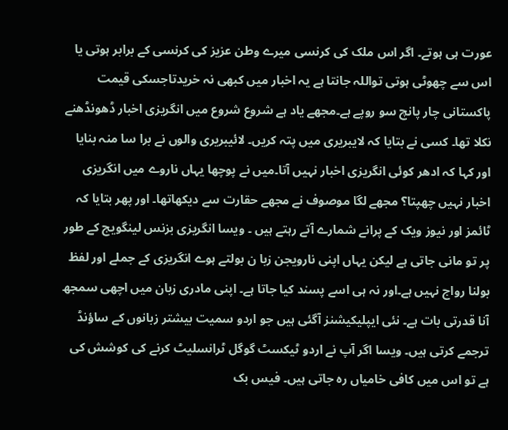عورت ہی ہوتے۔ اگر اس ملک کی کرنسی میرے وطن عزیز کی کرنسی کے برابر ہوتی یا اس سے چھوٹی ہوتی تواللہ جانتا ہے یہ اخبار میں کبھی نہ خریدتاجسکی قیمت پاکستانی چار پانچ سو روپے ہے۔مجھے یاد ہے شروع شروع میں انگریزی اخبار ڈھونڈھنے نکلا تھا۔ کسی نے بتایا کہ لایبریری میں پتہ کریں۔ لائیبریری والوں نے برا سا منہ بنایا اور کہا کہ ادھر کوئی انگریزی اخبار نہیں آتا۔میں نے پوچھا یہاں ناروے میں انگریزی اخبار نہیں چھپتا؟ مجھے لگا موصوف نے مجھے حقارت سے دیکھاتھا۔ اور پھر بتایا کہ ٹائمز اور نیوز ویک کے پرانے شمارے آتے رہتے ہیں ۔ ویسا انگریزی بزنس لینگویج کے طور پر تو مانی جاتی ہے لیکن یہاں اپنی نارویجن زبا ن بولتے ہوے انگریزی کے جملے اور لفظ بولنا رواج نہیں ہے۔اور نہ ہی اسے پسند کیا جاتا ہے۔ اپنی مادری زبان میں اچھی سمجھ آنا قدرتی بات ہے۔ نئی ایپلیکیشنز آگئی ہیں جو اردو سمیت بیشتر زبانوں کے ساؤنڈ ترجمے کرتی ہیں۔ ویسا اگر آپ نے اردو ٹیکسٹ گوگل ٹرانسلیٹ کرنے کی کوشش کی ہے تو اس میں کافی خامیاں رہ جاتی ہیں۔ فیس بک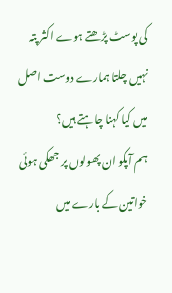کی پوسٹ پڑھتے ہوے اکثر پتہ نہیں چلتا ہمارے دوست اصل میں کیا کہنا چاہتے ہیں؟
ہم آپکو ان پھولوں پر جھکی ہوئی خواتین کے بارے میں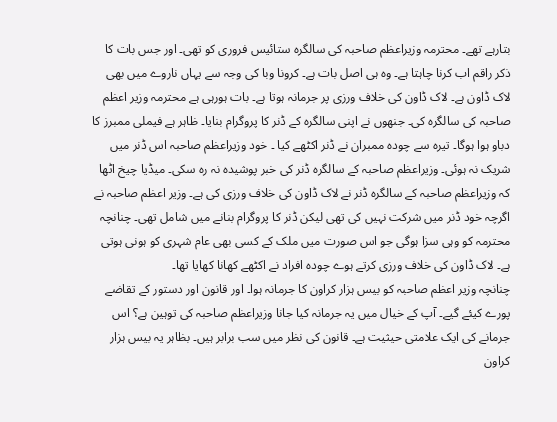بتارہے تھے۔ محترمہ وزیراعظم صاحبہ کی سالگرہ ستائیس فروری کو تھی۔ اور جس بات کا ذکر راقم اب کرنا چاہتا ہے۔ وہ ہی اصل بات ہے۔ کرونا وبا کی وجہ سے یہاں ناروے میں بھی لاک ڈاون ہے۔ لاک ڈاون کی خلاف ورزی پر جرمانہ ہوتا ہے۔ بات ہورہی ہے محترمہ وزیر اعظم صاحبہ کی سالگرہ کی۔ جنھوں نے اپنی سالگرہ کے ڈنر کا پروگرام بنایا۔ ظاہر ہے فیملی ممبرز کا دباو ہوا ہوگا۔ تیرہ سے چودہ ممبران نے ڈنر اکٹھے کیا ۔ خود وزیراعظم صاحبہ اس ڈنر میں شریک نہ ہوئی۔ وزیراعظم صاحبہ کے سالگرہ ڈنر کی خبر پوشیدہ نہ رہ سکی۔ میڈیا چیخ اٹھا کہ وزیراعظم صاحبہ کے سالگرہ ڈنر نے لاک ڈاون کی خلاف ورزی کی ہے۔ وزیر اعظم صاحبہ نے اگرچہ خود ڈنر میں شرکت نہیں کی تھی لیکن ڈنر کا پروگرام بنانے میں شامل تھی۔ چنانچہ محترمہ کو وہی سزا ہوگی جو اس صورت میں ملک کے کسی بھی عام شہری کو ہونی ہوتی ہے۔ لاک ڈاون کی خلاف ورزی کرتے ہوے چودہ افراد نے اکٹھے کھانا کھایا تھا۔
چنانچہ وزیر اعظم صاحبہ کو بیس ہزار کراون کا جرمانہ ہوا۔ اور قانون اور دستور کے تقاضے پورے کیئے گیے۔ آپ کے خیال میں یہ جرمانہ کیا جانا وزیراعظم صاحبہ کی توہین ہے؟ اس جرمانے کی ایک علامتی حیثیت ہے۔ قانون کی نظر میں سب برابر ہیں۔ بظاہر یہ بیس ہزار کراون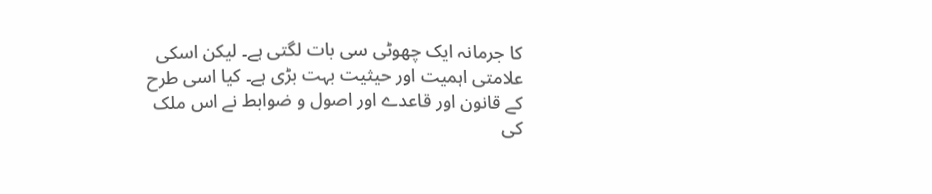کا جرمانہ ایک چھوٹی سی بات لگتی ہے۔ لیکن اسکی علامتی اہمیت اور حیثیت بہت بڑی ہے۔ کیا اسی طرح کے قانون اور قاعدے اور اصول و ضوابط نے اس ملک کی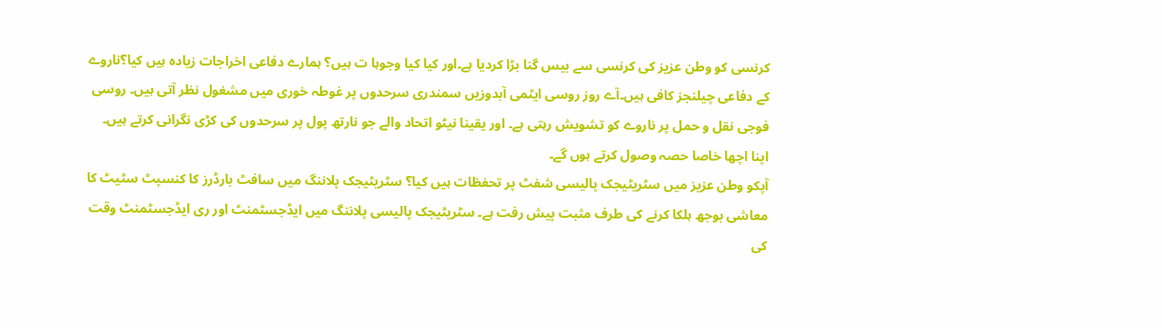کرنسی کو وطن عزیز کی کرنسی سے بیس گنا بڑا کردیا ہے۔اور کیا کیا وجوہا ت ہیں؟ ہمارے دفاعی اخراجات زیادہ ہیں کیا؟ناروے کے دفاعی چیلنجز کافی ہیں۔آے روز روسی ایٹمی آبدوزیں سمندری سرحدوں پر غوطہ خوری میں مشغول نظر آتی ہیں۔ روسی فوجی نقل و حمل پر ناروے کو تشویش رہتی ہے۔ اور یقینا نیٹو اتحاد والے جو نارتھ پول پر سرحدوں کی کڑی نگرانی کرتے ہیں۔ اپنا اچھا خاصا حصہ وصول کرتے ہوں گے۔
آپکو وطن عزیز میں سٹریٹیجک پالیسی شفٹ پر تحفظات ہیں کیا؟ سٹریٹیجک پلاننگ میں سافٹ بارڈرز کا کنسپٹ سٹیٹ کا معاشی بوجھ ہلکا کرنے کی طرف مثبت پیش رفت ہے۔ سٹریٹیجک پالیسی پلاننگ میں ایڈجسٹمنٹ اور ری ایڈجسٹمنٹ وقت کی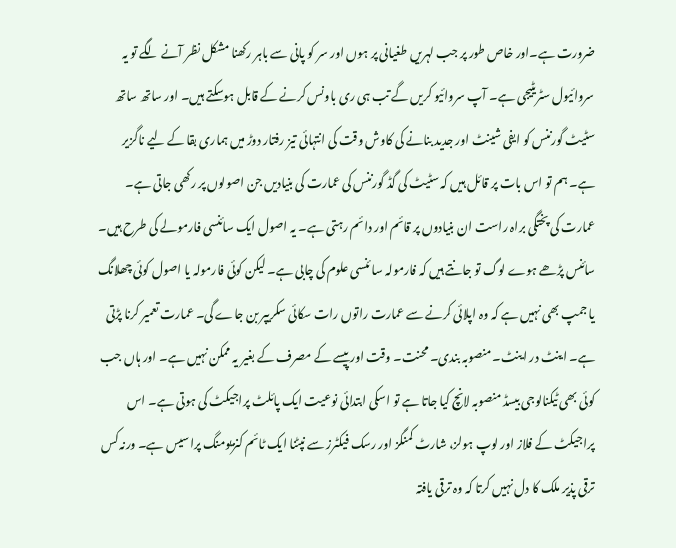ضرورت ہے۔اور خاص طور پر جب لہریں طغیانی پر ہوں اور سر کو پانی سے باہر رکھنا مشکل نظر آنے لگے تو یہ سروائیول سٹریٹیجی ہے۔ آپ سروائیو کریں گے تب ہی ری باونس کرنے کے قابل ہوسکتے ہیں۔ اور ساتھ ساتھ سٹیٹ گورننس کو ایفی شینٹ اور جدید بنانے کی کاوش وقت کی انتہائی تیز رفتار دوڑ میں ہماری بقا کے لیے ناگزیر ہے۔ ہم تو اس بات پر قائل ہیں کہ سٹیٹ کی گڈ گورننس کی عمارت کی بنیادیں جن اصولوں پر رکھی جاتی ہے۔ عمارت کی پختگی براہ راست ان بنیادوں پر قائم اور دائم رہتی ہے۔ یہ اصول ایک سائنسی فارمولے کی طرح ہیں۔ سائنس پڑھے ہوے لوگ تو جانتے ہیں کہ فارمولہ سا ئنسی علوم کی چابی ہے۔ لیکن کوئی فارمولہ یا اصول کوئی چھلانگ یا جمپ بھی نہیں ہے کہ وہ اپلائی کرنے سے عمارت راتوں رات سکائی سکریپر بن جاے گی۔ عمارت تعمیر کرنا پڑتی ہے۔ اینٹ در اینٹ۔ منصوبہ بندی۔ محنت۔ وقت اور پیسے کے مصرف کے بغیر یہ ممکن نہیں ہے۔ اور ہاں جب کوئی بھی ٹیکنالوجی بیسڈ منصوبہ لانچ کیا جاتا ہے تو اسکی ابتدائی نوعیت ایک پائلٹ پراجیکٹ کی ہوتی ہے۔ اس پراجیکٹ کے فلاز اور لوپ ہولز، شارٹ کمنگز اور رسک فیکٹرز سے نپٹنا ایک ٹائم کنزیومنگ پراسیس ہے۔ ورنہ کس ترقی پذیر ملک کا دل نہیں کرتا کہ وہ ترقی یافتہ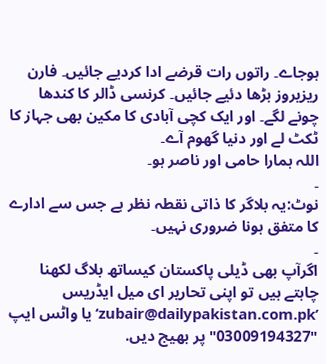ہوجاے۔ راتوں رات قرضے ادا کردیے جائیں۔ فارن ریزیروز بڑھا دئیے جائیں۔ کرنسی ڈالر کا کندھا چونے لگے۔ اور ایک کچی آبادی کا مکین بھی جہاز کا ٹکٹ لے اور دنیا گھوم آے۔
اللہ ہمارا حامی اور ناصر ہو۔
۔
نوٹ:یہ بلاگر کا ذاتی نقطہ نظر ہے جس سے ادارے کا متفق ہونا ضروری نہیں۔
۔
اگرآپ بھی ڈیلی پاکستان کیساتھ بلاگ لکھنا چاہتے ہیں تو اپنی تحاریر ای میل ایڈریس ’zubair@dailypakistan.com.pk‘ یا واٹس ایپ "03009194327" پر بھیج دیں.